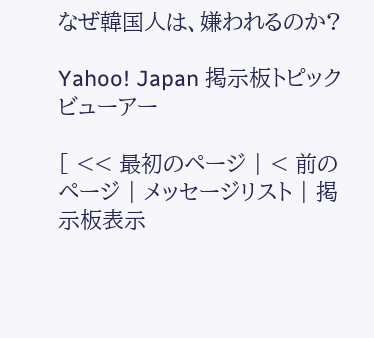なぜ韓国人は、嫌われるのか?

Yahoo! Japan 掲示板トピックビューアー

[ << 最初のページ | < 前のページ | メッセージリスト | 掲示板表示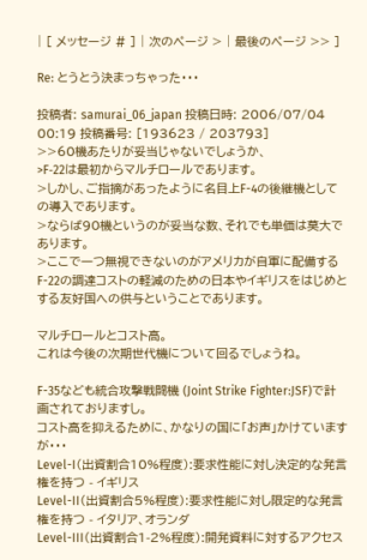| [ メッセージ # ] | 次のページ > | 最後のページ >> ]

Re: とうとう決まっちゃった・・・

投稿者: samurai_06_japan 投稿日時: 2006/07/04 00:19 投稿番号: [193623 / 203793]
>>60機あたりが妥当じゃないでしょうか、
>F‐22は最初からマルチロールであります。
>しかし、ご指摘があったように名目上F-4の後継機としての導入であります。
>ならば90機というのが妥当な数、それでも単価は莫大であります。
>ここで一つ無視できないのがアメリカが自軍に配備するF-22の調達コストの軽減のための日本やイギリスをはじめとする友好国への供与ということであります。

マルチロールとコスト高。
これは今後の次期世代機について回るでしょうね。

F-35なども統合攻撃戦闘機 (Joint Strike Fighter:JSF)で計画されておりますし。
コスト高を抑えるために、かなりの国に「お声」かけていますが・・・
Level-I(出資割合10%程度):要求性能に対し決定的な発言権を持つ - イギリス
Level-II(出資割合5%程度):要求性能に対し限定的な発言権を持つ - イタリア、オランダ
Level-III(出資割合1-2%程度):開発資料に対するアクセス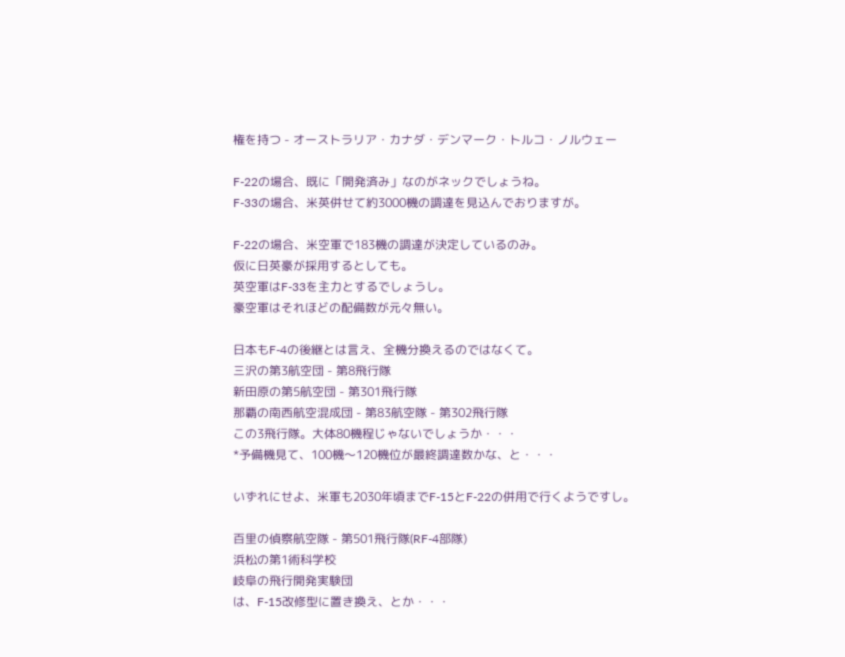権を持つ - オーストラリア・カナダ・デンマーク・トルコ・ノルウェー

F-22の場合、既に「開発済み」なのがネックでしょうね。
F-33の場合、米英併せて約3000機の調達を見込んでおりますが。

F-22の場合、米空軍で183機の調達が決定しているのみ。
仮に日英豪が採用するとしても。
英空軍はF-33を主力とするでしょうし。
豪空軍はそれほどの配備数が元々無い。

日本もF-4の後継とは言え、全機分換えるのではなくて。
三沢の第3航空団 - 第8飛行隊
新田原の第5航空団 - 第301飛行隊
那覇の南西航空混成団 - 第83航空隊 - 第302飛行隊
この3飛行隊。大体80機程じゃないでしょうか・・・
*予備機見て、100機〜120機位が最終調達数かな、と・・・

いずれにせよ、米軍も2030年頃までF-15とF-22の併用で行くようですし。

百里の偵察航空隊 - 第501飛行隊(RF-4部隊)
浜松の第1術科学校
岐阜の飛行開発実験団
は、F-15改修型に置き換え、とか・・・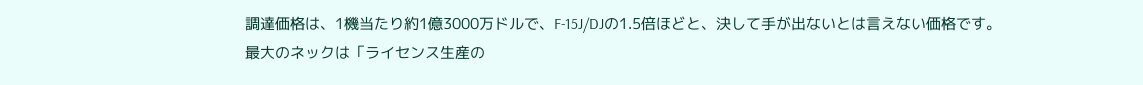調達価格は、1機当たり約1億3000万ドルで、F-15J/DJの1.5倍ほどと、決して手が出ないとは言えない価格です。
最大のネックは「ライセンス生産の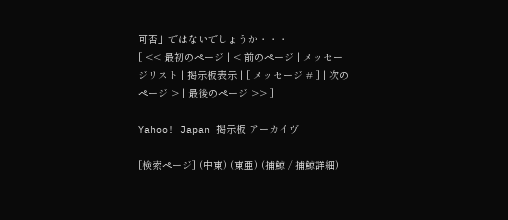可否」ではないでしょうか・・・
[ << 最初のページ | < 前のページ | メッセージリスト | 掲示板表示 | [ メッセージ # ] | 次のページ > | 最後のページ >> ]

Yahoo! Japan 掲示板 アーカイヴ

[検索ページ] (中東) (東亜) (捕鯨 / 捕鯨詳細)